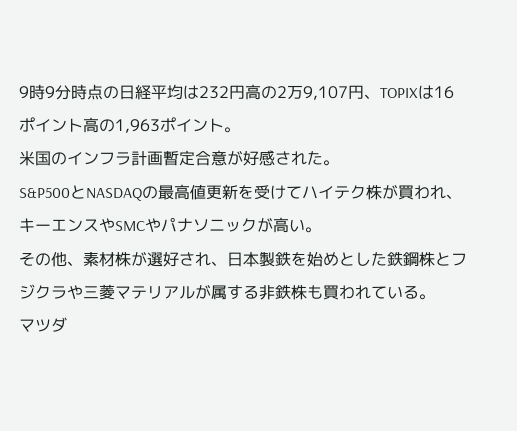9時9分時点の日経平均は232円高の2万9,107円、TOPIXは16ポイント高の1,963ポイント。
米国のインフラ計画暫定合意が好感された。
S&P500とNASDAQの最高値更新を受けてハイテク株が買われ、キーエンスやSMCやパナソニックが高い。
その他、素材株が選好され、日本製鉄を始めとした鉄鋼株とフジクラや三菱マテリアルが属する非鉄株も買われている。
マツダ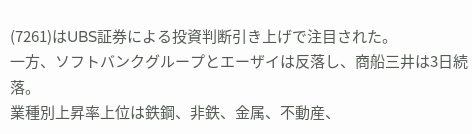(7261)はUBS証券による投資判断引き上げで注目された。
一方、ソフトバンクグループとエーザイは反落し、商船三井は3日続落。
業種別上昇率上位は鉄鋼、非鉄、金属、不動産、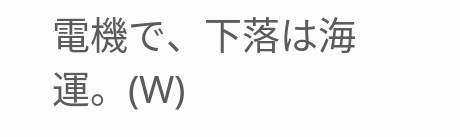電機で、下落は海運。(W)